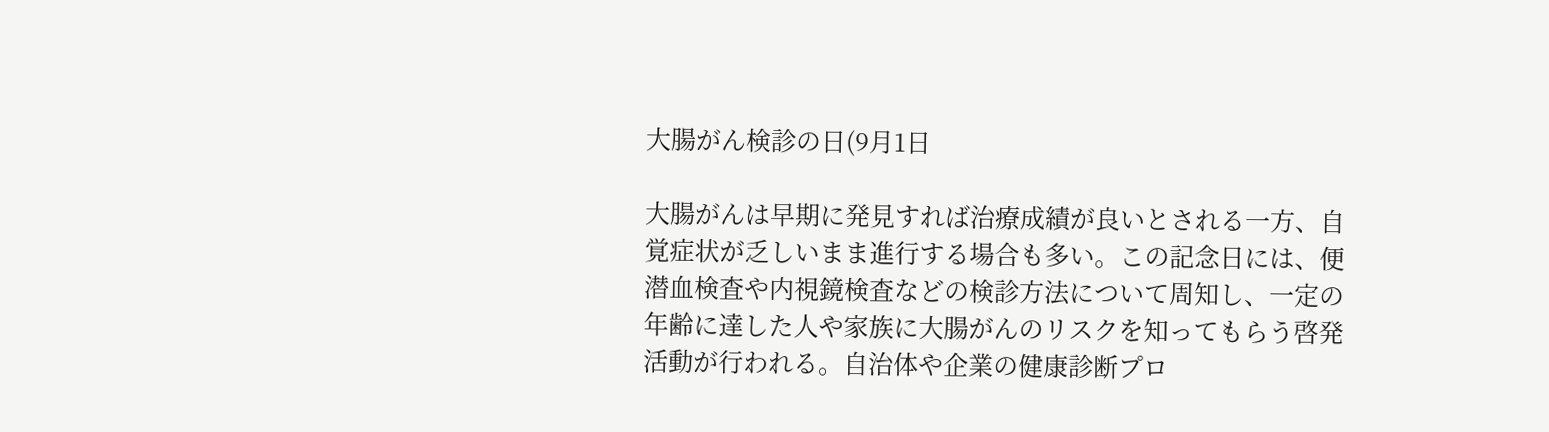大腸がん検診の日(9月1日

大腸がんは早期に発見すれば治療成績が良いとされる一方、自覚症状が乏しいまま進行する場合も多い。この記念日には、便潜血検査や内視鏡検査などの検診方法について周知し、一定の年齢に達した人や家族に大腸がんのリスクを知ってもらう啓発活動が行われる。自治体や企業の健康診断プロ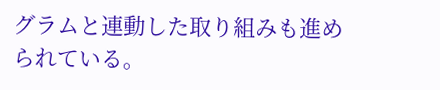グラムと連動した取り組みも進められている。